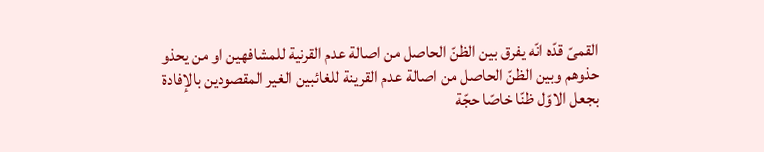القمىّ قدّه انّه يفرق بين الظنّ الحاصل من اصالة عدم القرنية للمشافهين او من يحذو حذوهم وبين الظنّ الحاصل من اصالة عدم القرينة للغائبين الغير المقصودين بالإفادة بجعل الاوّل ظنّا خاصّا حجّة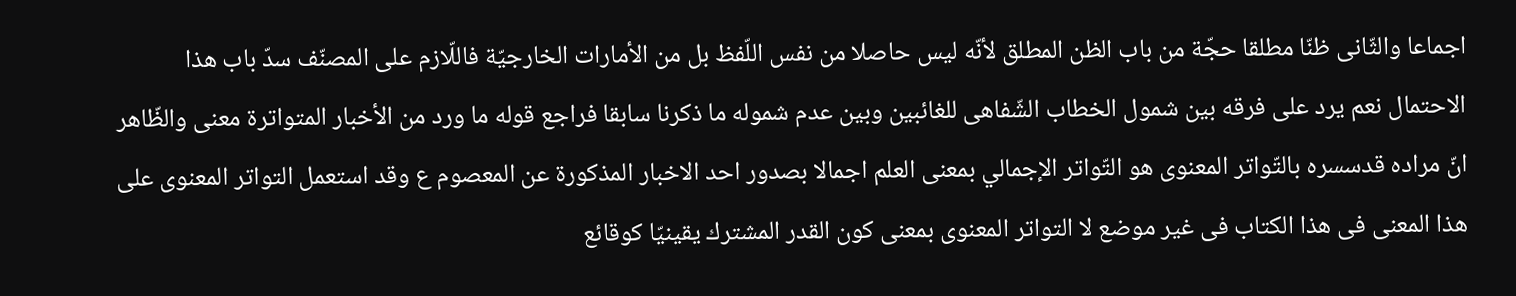اجماعا والثّانى ظنّا مطلقا حجّة من باب الظن المطلق لأنّه ليس حاصلا من نفس اللّفظ بل من الأمارات الخارجيّة فاللّازم على المصنّف سدّ باب هذا الاحتمال نعم يرد على فرقه بين شمول الخطاب الشّفاهى للغائبين وبين عدم شموله ما ذكرنا سابقا فراجع قوله ما ورد من الأخبار المتواترة معنى والظّاهر انّ مراده قدسسره بالتّواتر المعنوى هو التّواتر الإجمالي بمعنى العلم اجمالا بصدور احد الاخبار المذكورة عن المعصوم ع وقد استعمل التواتر المعنوى على هذا المعنى فى هذا الكتاب فى غير موضع لا التواتر المعنوى بمعنى كون القدر المشترك يقينيّا كوقائع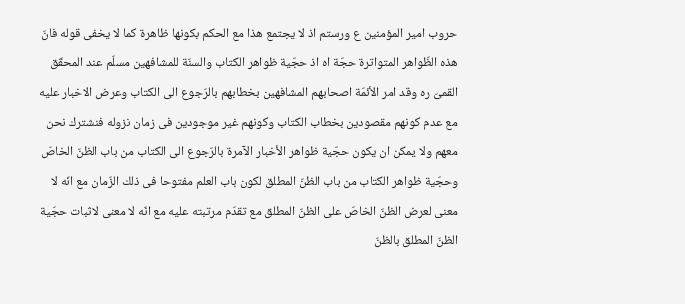حروب امير المؤمنين ع ورستم اذ لا يجتمع هذا مع الحكم بكونها ظاهرة كما لا يخفى قوله فانّ هذه الظّواهر المتواترة حجّة اه اذ حجّية ظواهر الكتاب والسنّة للمشافهين مسلّم عند المحقّق القمىّ ره وقد امر الأئمّة اصحابهم المشافهين بخطابهم بالرّجوع الى الكتاب وعرض الاخبار عليه مع عدم كونهم مقصودين بخطاب الكتاب وكونهم غير موجودين فى زمان نزوله فنشترك نحن معهم ولا يمكن ان يكون حجّية ظواهر الأخبار الآمرة بالرّجوع الى الكتاب من باب الظنّ الخاصّ وحجّية ظواهر الكتاب من باب الظنّ المطلق لكون باب العلم مفتوحا فى ذلك الزّمان مع انّه لا معنى لعرض الظنّ الخاصّ على الظنّ المطلق مع تقدّم مرتبته عليه مع انّه لا معنى لاثبات حجّية الظنّ المطلق بالظنّ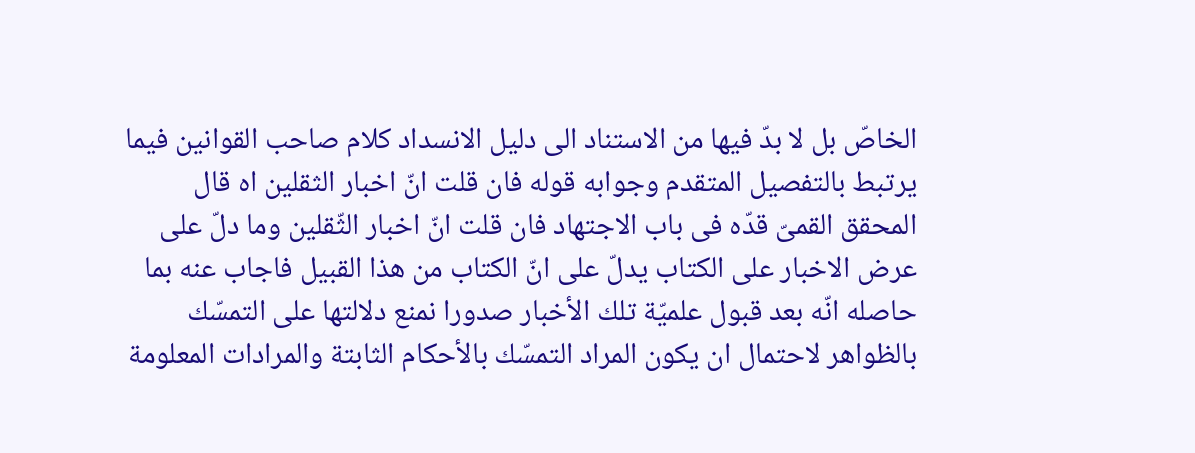الخاصّ بل لا بدّ فيها من الاستناد الى دليل الانسداد كلام صاحب القوانين فيما يرتبط بالتفصيل المتقدم وجوابه قوله فان قلت انّ اخبار الثقلين اه قال المحقق القمىّ قدّه فى باب الاجتهاد فان قلت انّ اخبار الثّقلين وما دلّ على عرض الاخبار على الكتاب يدلّ على انّ الكتاب من هذا القبيل فاجاب عنه بما حاصله انّه بعد قبول علميّة تلك الأخبار صدورا نمنع دلالتها على التمسّك بالظواهر لاحتمال ان يكون المراد التمسّك بالأحكام الثابتة والمرادات المعلومة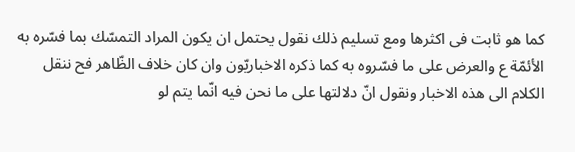كما هو ثابت فى اكثرها ومع تسليم ذلك نقول يحتمل ان يكون المراد التمسّك بما فسّره به الأئمّة ع والعرض على ما فسّروه به كما ذكره الاخباريّون وان كان خلاف الظّاهر فح ننقل الكلام الى هذه الاخبار ونقول انّ دلالتها على ما نحن فيه انّما يتم لو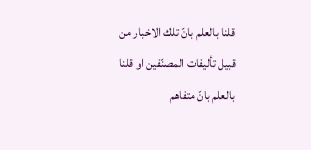قلنا بالعلم بانّ تلك الاخبار من قبيل تأليفات المصنّفين او قلنا بالعلم بانّ متفاهم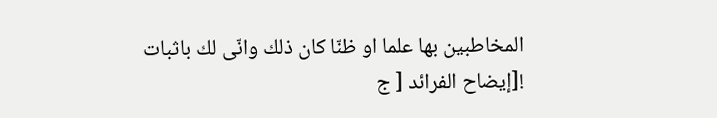المخاطبين بها علما او ظنّا كان ذلك وانّى لك باثبات
![إيضاح الفرائد [ ج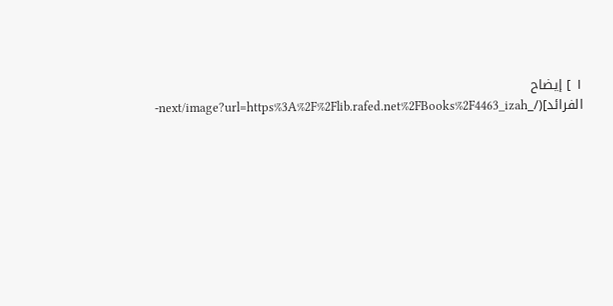١ ] إيضاح الفرائد](/_next/image?url=https%3A%2F%2Flib.rafed.net%2FBooks%2F4463_izah-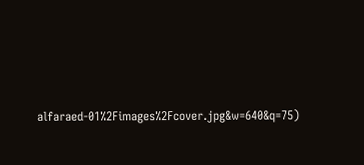alfaraed-01%2Fimages%2Fcover.jpg&w=640&q=75)